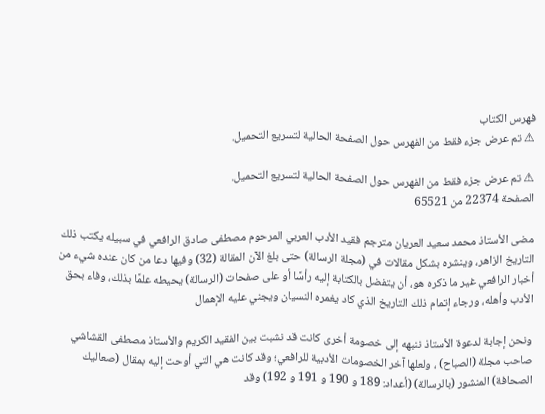فهرس الكتاب
⚠ تم عرض جزء فقط من الفهرس حول الصفحة الحالية لتسريع التحميل.

⚠ تم عرض جزء فقط من الفهرس حول الصفحة الحالية لتسريع التحميل.
الصفحة 22374 من 65521

مضى الأستاذ محمد سعيد العريان مترجم فقيد الأدب العربي المرحوم مصطفى صادق الرافعي في سبيله يكتب ذلك التاريخ الزاهر، وينشره بشكل مقالات في (مجلة الرسالة) حتى بلغ الآن المقالة (32) وفيها دعا من كان عنده شيء من أخبار الرافعي غير ما ذكره هو، أن يتفضل بالكتابة إليه رأسًا أو على صفحات (الرسالة) يحيطه علمًا بذلك، وفاء بحق الأدب وأهله، ورجاء إتمام ذلك التاريخ الذي كاد يغمره النسيان ويجني عليه الإهمال

ونحن إجابة لدعوة الأستاذ ننبهه إلى خصومة أخرى كانت قد نشبت بين الفقيد الكريم والأستاذ مصطفى القشاشي صاحب مجلة (الصباح) ، ولعلها آخر الخصومات الأدبية للرافعي؛ وقد كانت هي التي أوحت إليه بمقال (صعاليك الصحافة) المنشور (بالرسالة) (أعداد: 189 و 190 و 191 و 192) وقد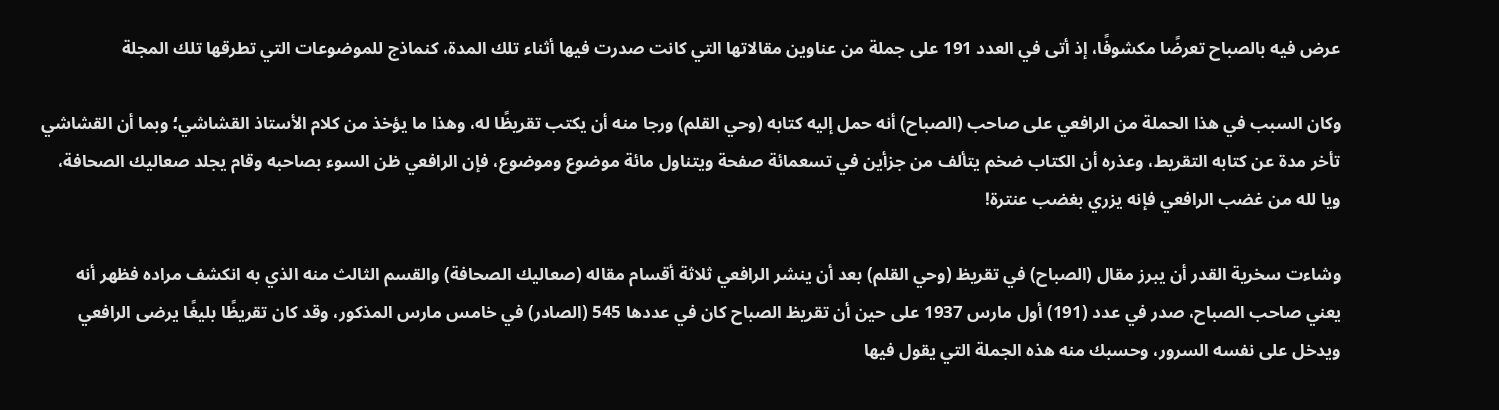عرض فيه بالصباح تعرضًا مكشوفًا، إذ أتى في العدد 191 على جملة من عناوين مقالاتها التي كانت صدرت فيها أثناء تلك المدة، كنماذج للموضوعات التي تطرقها تلك المجلة

وكان السبب في هذا الحملة من الرافعي على صاحب (الصباح) أنه حمل إليه كتابه (وحي القلم) ورجا منه أن يكتب تقريظًا له، وهذا ما يؤخذ من كلام الأستاذ القشاشي؛ وبما أن القشاشي تأخر مدة عن كتابه التقريط، وعذره أن الكتاب ضخم يتألف من جزأين في تسعمائة صفحة ويتناول مائة موضوع وموضوع، فإن الرافعي ظن السوء بصاحبه وقام يجلد صعاليك الصحافة، ويا لله من غضب الرافعي فإنه يزري بغضب عنترة!

وشاءت سخرية القدر أن يبرز مقال (الصباح) في تقريظ (وحي القلم) بعد أن ينشر الرافعي ثلاثة أقسام مقاله (صعاليك الصحافة) والقسم الثالث منه الذي به انكشف مراده فظهر أنه يعني صاحب الصباح، صدر في عدد (191) أول مارس 1937 على حين أن تقريظ الصباح كان في عددها 545 (الصادر) في خامس مارس المذكور، وقد كان تقريظًا بليغًا يرضى الرافعي ويدخل على نفسه السرور، وحسبك منه هذه الجملة التي يقول فيها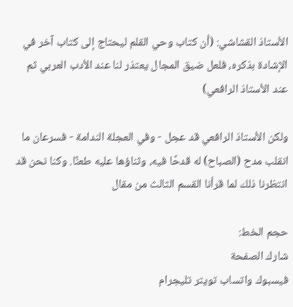الأستاذ القشاشي: (أن كتاب وحي القلم ليحتاج إلى كتاب آخر في الإشادة بذكره، فلعل ضيق المجال يعتذر لنا عند الأدب العربي ثم عند الأستاذ الرافعي)

ولكن الأستاذ الرافعي قد عجل - وفي العجلة الندامة - فسرعان ما انقلب مدح (الصباح) له قدحًا فيه، وثناؤها عليه طعنًا. وكنا نحن قد انتظرنا ذلك لما قرأنا القسم الثالث من مقال

حجم الخط:
شارك الصفحة
فيسبوك واتساب تويتر تليجرام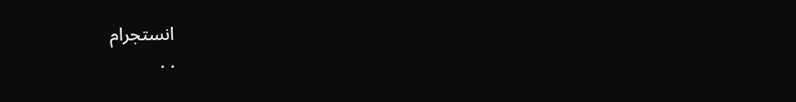انستجرام
. .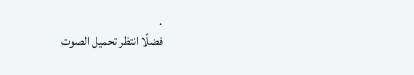.
فضلًا انتظر تحميل الصوت